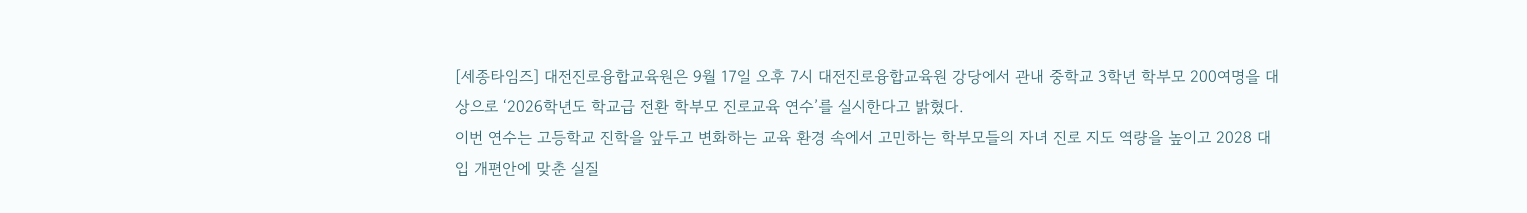[세종타임즈] 대전진로융합교육원은 9월 17일 오후 7시 대전진로융합교육원 강당에서 관내 중학교 3학년 학부모 200여명을 대상으로 ‘2026학년도 학교급 전환 학부모 진로교육 연수’를 실시한다고 밝혔다.
이번 연수는 고등학교 진학을 앞두고 변화하는 교육 환경 속에서 고민하는 학부모들의 자녀 진로 지도 역량을 높이고 2028 대입 개편안에 맞춘 실질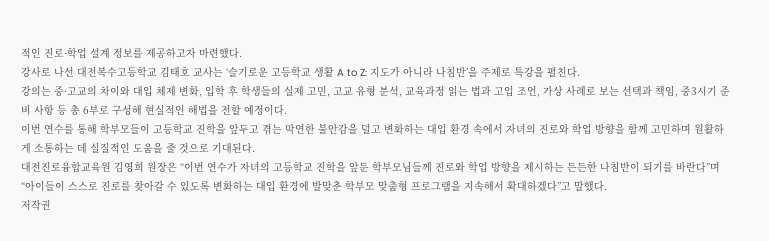적인 진로·학업 설계 정보를 제공하고자 마련했다.
강사로 나선 대전복수고등학교 김태호 교사는 ‘슬기로운 고등학교 생활 A to Z: 지도가 아니라 나침반’을 주제로 특강을 펼친다.
강의는 중·고교의 차이와 대입 체제 변화, 입학 후 학생들의 실제 고민, 고교 유형 분석, 교육과정 읽는 법과 고입 조언, 가상 사례로 보는 선택과 책임, 중3시기 준비 사항 등 총 6부로 구성해 현실적인 해법을 전할 예정이다.
이번 연수를 통해 학부모들이 고등학교 진학을 앞두고 겪는 막연한 불안감을 덜고 변화하는 대입 환경 속에서 자녀의 진로와 학업 방향을 함께 고민하며 원활하게 소통하는 데 실질적인 도움을 줄 것으로 기대된다.
대전진로융합교육원 김영희 원장은 “이번 연수가 자녀의 고등학교 진학을 앞둔 학부모님들께 진로와 학업 방향을 제시하는 든든한 나침반이 되기를 바란다”며 “아이들이 스스로 진로를 찾아갈 수 있도록 변화하는 대입 환경에 발맞춘 학부모 맞춤형 프로그램을 지속해서 확대하겠다”고 말했다.
저작권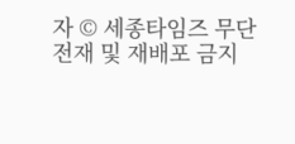자 © 세종타임즈 무단전재 및 재배포 금지